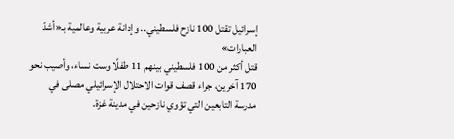إسرائيل تقتل 100 نازح فلسطيني.. وإدانة عربية وعالمية بـ«أشدّ العبارات»
قتل أكثر من 100 فلسطيني بينهم 11 طفلًا وست نساء، وأصيب نحو 170 آخرين، جراء قصف قوات الاحتلال الإسرائيلي مصلى في مدرسة التابعين التي تؤوي نازحين في مدينة غزة.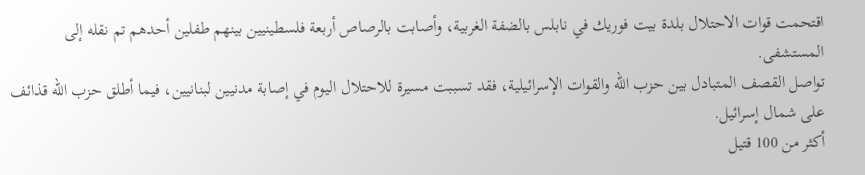اقتحمت قوات الاحتلال بلدة بيت فوريك في نابلس بالضفة الغربية، وأصابت بالرصاص أربعة فلسطينيين بينهم طفلين أحدهم تم نقله إلى المستشفى.
تواصل القصف المتبادل بين حزب الله والقوات الإسرائيلية، فقد تسببت مسيرة للاحتلال اليوم في إصابة مدنيين لبنانيين، فيما أطلق حزب الله قذائف على شمال إسرائيل.
أكثر من 100 قتيل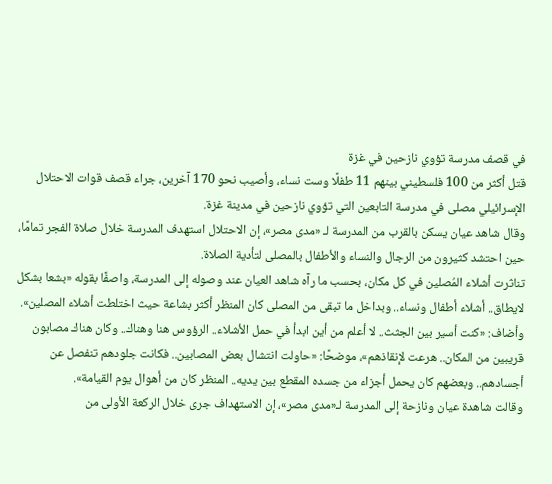في قصف مدرسة تؤوي نازحين في غزة
قتل أكثر من 100 فلسطيني بينهم 11 طفلًا وست نساء، وأصيب نحو 170 آخرين، جراء قصف قوات الاحتلال الإسرائيلي مصلى في مدرسة التابعين التي تؤوي نازحين في مدينة غزة.
وقال شاهد عيان يسكن بالقرب من المدرسة لـ «مدى مصر»، إن الاحتلال استهدف المدرسة خلال صلاة الفجر تمامًا، حين احتشد كثيرون من الرجال والنساء والأطفال بالمصلى لتأدية الصلاة.
تناثرت أشلاء المُصلين في كل مكان، بحسب ما رآه شاهد العيان عند وصوله إلى المدرسة، واصفًا بقوله «بشعا بشكل لايطاق.. أشلاء أطفال ونساء.. وبداخل ما تبقى من المصلى كان المنظر أكثر بشاعة حيث اختلطت أشلاء المصلين».
وأضاف: «كنت أسير بين الجثث.. لا أعلم من أين ابدأ في حمل الأشلاء.. الرؤوس هنا وهناك.. وكان هناك مصابون قريبين من المكان.. هرعت لإنقاذهم»، موضحًا: «حاولت انتشال بعض المصابين.. فكانت جلودهم تنفصل عن أجسادهم.. وبعضهم كان يحمل أجزاء من جسده المقطع بين يديه.. المنظر كان من أهوال يوم القيامة».
وقالت شاهدة عيان ونازحة إلى المدرسة لـ«مدى مصر»، إن الاستهداف جرى خلال الركعة الأولى من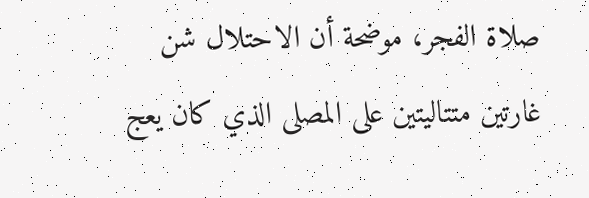صلاة الفجر، موضحة أن الاحتلال شن غارتين متتاليتين على المصلى الذي كان يعج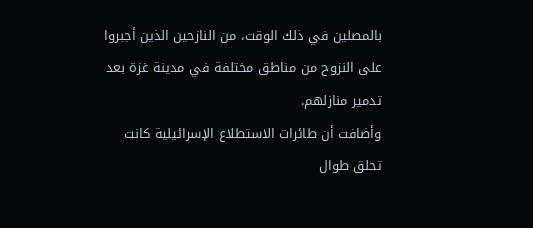بالمصلين في ذلك الوقت، من النازحين الذين أجبروا على النزوح من مناطق مختلفة في مدينة غزة بعد تدمير منازلهم.
وأضافت أن طائرات الاستطلاع الإسرائيلية كانت تحلق طوال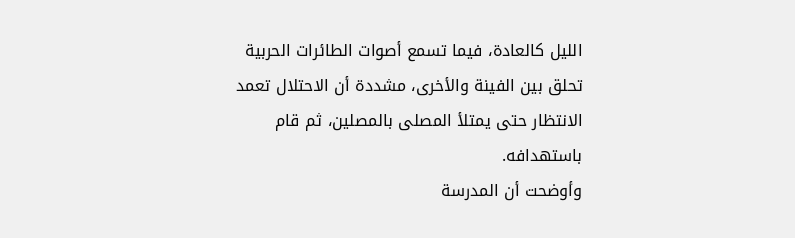الليل كالعادة، فيما تسمع أصوات الطائرات الحربية تحلق بين الفينة والأخرى، مشددة أن الاحتلال تعمد الانتظار حتى يمتلأ المصلى بالمصلين، ثم قام باستهدافه.
وأوضحت أن المدرسة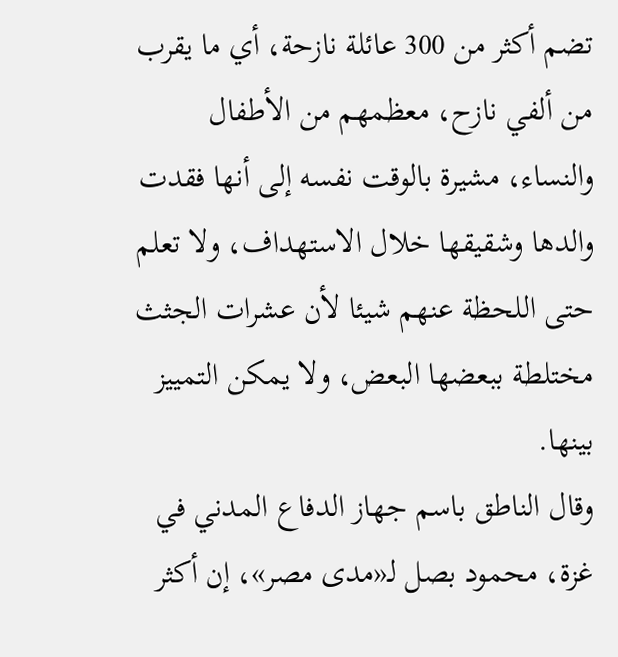تضم أكثر من 300 عائلة نازحة، أي ما يقرب من ألفي نازح، معظمهم من الأطفال والنساء، مشيرة بالوقت نفسه إلى أنها فقدت والدها وشقيقها خلال الاستهداف، ولا تعلم حتى اللحظة عنهم شيئا لأن عشرات الجثث مختلطة ببعضها البعض، ولا يمكن التمييز بينها.
وقال الناطق باسم جهاز الدفاع المدني في غزة، محمود بصل لـ«مدى مصر»، إن أكثر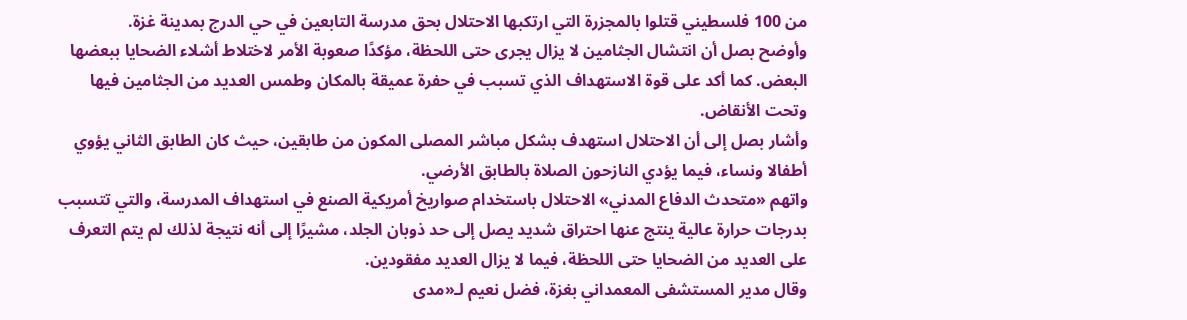من 100 فلسطيني قتلوا بالمجزرة التي ارتكبها الاحتلال بحق مدرسة التابعين في حي الدرج بمدينة غزة.
وأوضح بصل أن انتشال الجثامين لا يزال يجرى حتى اللحظة، مؤكدًا صعوبة الأمر لاختلاط أشلاء الضحايا ببعضها البعض. كما أكد على قوة الاستهداف الذي تسبب في حفرة عميقة بالمكان وطمس العديد من الجثامين فيها وتحت الأنقاض.
وأشار بصل إلى أن الاحتلال استهدف بشكل مباشر المصلى المكون من طابقين، حيث كان الطابق الثاني يؤوي أطفالا ونساء، فيما يؤدي النازحون الصلاة بالطابق الأرضي.
واتهم «متحدث الدفاع المدني» الاحتلال باستخدام صواريخ أمريكية الصنع في استهداف المدرسة، والتي تتسبب بدرجات حرارة عالية ينتج عنها احتراق شديد يصل إلى حد ذوبان الجلد، مشيرًا إلى أنه نتيجة لذلك لم يتم التعرف على العديد من الضحايا حتى اللحظة، فيما لا يزال العديد مفقودين.
وقال مدير المستشفى المعمداني بغزة، فضل نعيم لـ«مدى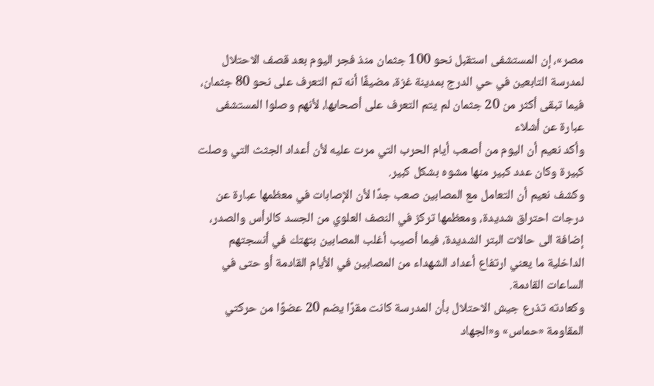مصر»، إن المستشفى استقبل نحو 100 جثمان منذ فجر اليوم بعد قصف الاحتلال لمدرسة التابعين في حي الدرج بمدينة غزة، مضيفًا أنه تم التعرف على نحو 80 جثمان، فيما تبقى أكثر من 20 جثمان لم يتم التعرف على أصحابها، لأنهم وصلوا المستشفى عبارة عن أشلاء
وأكد نعيم أن اليوم من أصعب أيام الحرب التي مرت عليه لأن أعداد الجثث التي وصلت كبيرة وكان عدد كبير منها مشوه بشكل كبير.
وكشف نعيم أن التعامل مع المصابين صعب جدًا لأن الإصابات في معظمها عبارة عن درجات احتراق شديدة، ومعظمها تركز في النصف العلوي من الجسد كالرأس والصدر، إضافة الى حالات البتر الشديدة، فيما أصيب أغلب المصابين بتهتك في أنسجتهم الداخلية ما يعني ارتفاع أعداد الشهداء من المصابين في الأيام القادمة أو حتى في الساعات القادمة.
وكعادته تذرع جيش الاحتلال بأن المدرسة كانت مقرًا يضم 20 عضوًا من حركتي المقاومة «حماس» و«الجهاد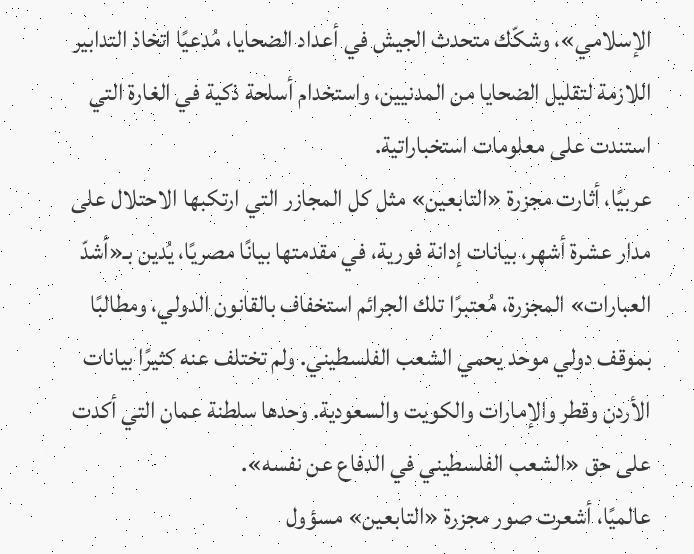الإسلامي»، وشكّك متحدث الجيش في أعداد الضحايا، مُدعيًا اتخاذ التدابير اللازمة لتقليل الضحايا من المدنيين، واستخدام أسلحة ذكية في الغارة التي استندت على معلومات استخباراتية.
عربيًا، أثارت مجزرة «التابعين» مثل كل المجازر التي ارتكبها الاحتلال على مدار عشرة أشهر، بيانات إدانة فورية، في مقدمتها بيانًا مصريًا، يُدين بـ«أشدّ العبارات» المجزرة، مُعتبرًا تلك الجرائم استخفاف بالقانون الدولي، ومطالبًا بموقف دولي موحد يحمي الشعب الفلسطيني. ولم تختلف عنه كثيرًا بيانات الأردن وقطر والإمارات والكويت والسعودية. وحدها سلطنة عمان التي أكدت على حق «الشعب الفلسطيني في الدفاع عن نفسه».
عالميًا، أشعرت صور مجزرة «التابعين» مسؤول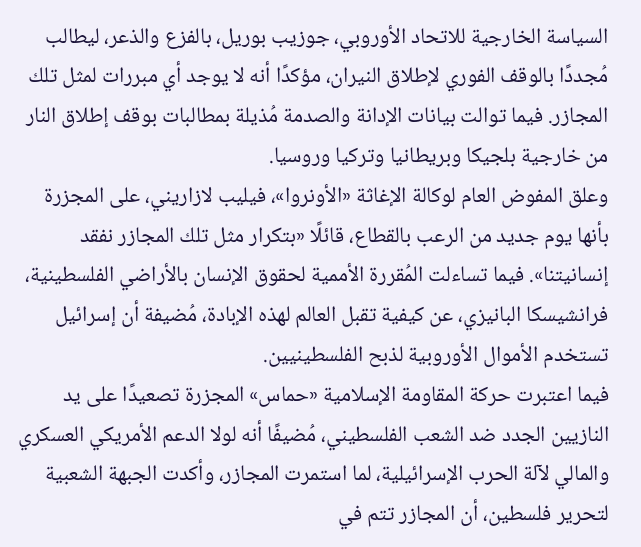السياسة الخارجية للاتحاد الأوروبي، جوزيب بوريل، بالفزع والذعر، ليطالب مُجددًا بالوقف الفوري لإطلاق النيران، مؤكدًا أنه لا يوجد أي مبررات لمثل تلك المجازر. فيما توالت بيانات الإدانة والصدمة مُذيلة بمطالبات بوقف إطلاق النار من خارجية بلجيكا وبريطانيا وتركيا وروسيا.
وعلق المفوض العام لوكالة الإغاثة «الأونروا»، فيليب لازاريني، على المجزرة بأنها يوم جديد من الرعب بالقطاع، قائلًا «بتكرار مثل تلك المجازر نفقد إنسانيتنا». فيما تساءلت المُقررة الأممية لحقوق الإنسان بالأراضي الفلسطينية، فرانشيسكا البانيزي، عن كيفية تقبل العالم لهذه الإبادة، مُضيفة أن إسرائيل تستخدم الأموال الأوروبية لذبح الفلسطينيين.
فيما اعتبرت حركة المقاومة الإسلامية «حماس» المجزرة تصعيدًا على يد النازيين الجدد ضد الشعب الفلسطيني، مُضيفًا أنه لولا الدعم الأمريكي العسكري والمالي لآلة الحرب الإسرائيلية، لما استمرت المجازر، وأكدت الجبهة الشعبية لتحرير فلسطين، أن المجازر تتم في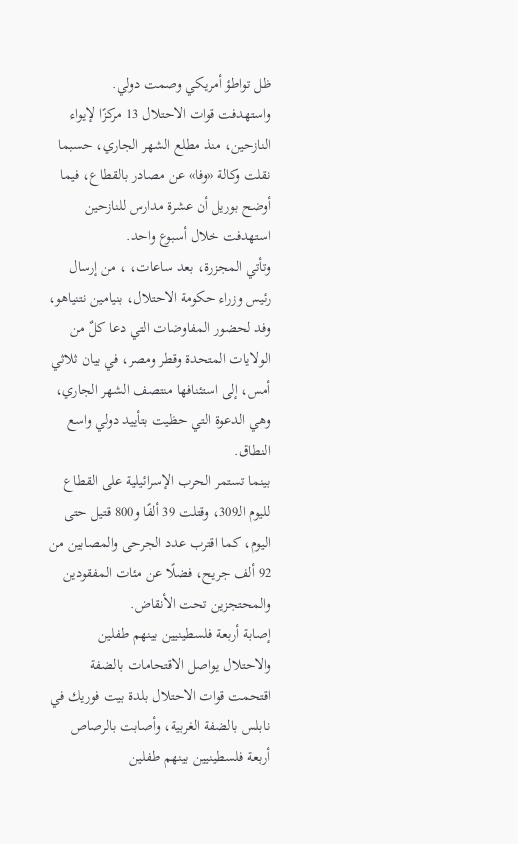ظل تواطؤ أمريكي وصمت دولي.
واستهدفت قوات الاحتلال 13 مركزًا لإيواء النازحين، منذ مطلع الشهر الجاري، حسبما نقلت وكالة «وفا» عن مصادر بالقطاع، فيما أوضح بوريل أن عشرة مدارس للنازحين استهدفت خلال أسبوع واحد.
وتأتي المجزرة، بعد ساعات، ، من إرسال رئيس وزراء حكومة الاحتلال، بنيامين نتنياهو، وفد لحضور المفاوضات التي دعا كلٌ من الولايات المتحدة وقطر ومصر، في بيان ثلاثي أمس، إلى استئنافها منتصف الشهر الجاري، وهي الدعوة التي حظيت بتأييد دولي واسع النطاق.
بينما تستمر الحرب الإسرائيلية على القطاع لليوم الـ309، وقتلت 39 ألفًا و800 قتيل حتى اليوم، كما اقترب عدد الجرحى والمصابين من 92 ألف جريح، فضلًا عن مئات المفقودين والمحتجزين تحت الأنقاض.
إصابة أربعة فلسطينيين بينهم طفلين والاحتلال يواصل الاقتحامات بالضفة
اقتحمت قوات الاحتلال بلدة بيت فوريك في نابلس بالضفة الغربية، وأصابت بالرصاص أربعة فلسطينيين بينهم طفلين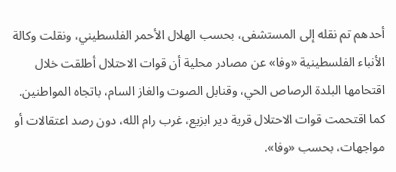أحدهم تم نقله إلى المستشفى، بحسب الهلال الأحمر الفلسطيني، ونقلت وكالة الأنباء الفلسطينية «وفا» عن مصادر محلية أن قوات الاحتلال أطلقت خلال اقتحامها البلدة الرصاص الحي، وقنابل الصوت والغاز السام، باتجاه المواطنين.
كما اقتحمت قوات الاحتلال قرية دير ابزيع، غرب رام الله، دون رصد اعتقالات أو مواجهات، بحسب «وفا».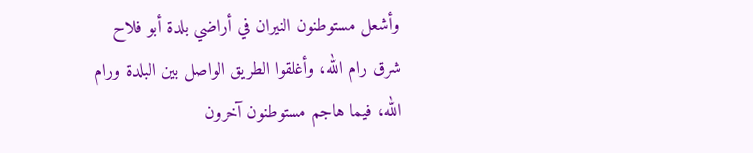وأشعل مستوطنون النيران في أراضي بلدة أبو فلاح شرق رام الله، وأغلقوا الطريق الواصل بين البلدة ورام الله، فيما هاجم مستوطنون آخرون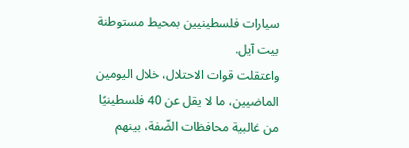سيارات فلسطينيين بمحيط مستوطنة بيت آيل.
واعتقلت قوات الاحتلال، خلال اليومين الماضيين، ما لا يقل عن 40 فلسطينيًا من غالبية محافظات الضّفة، بينهم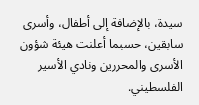سيدة، بالإضافة إلى أطفال، وأسرى سابقين، حسبما أعلنت هيئة شؤون الأسرى والمحررين ونادي الأسير الفلسطيني.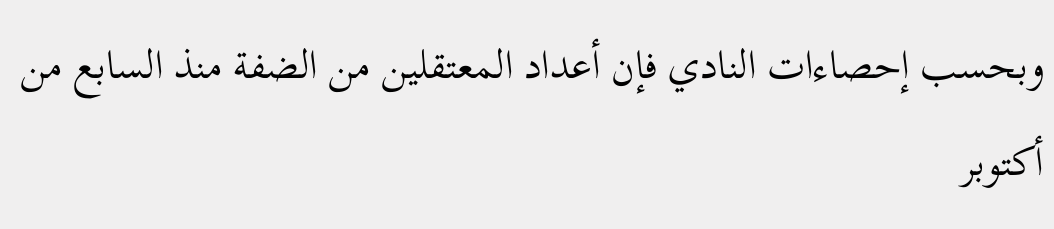وبحسب إحصاءات النادي فإن أعداد المعتقلين من الضفة منذ السابع من أكتوبر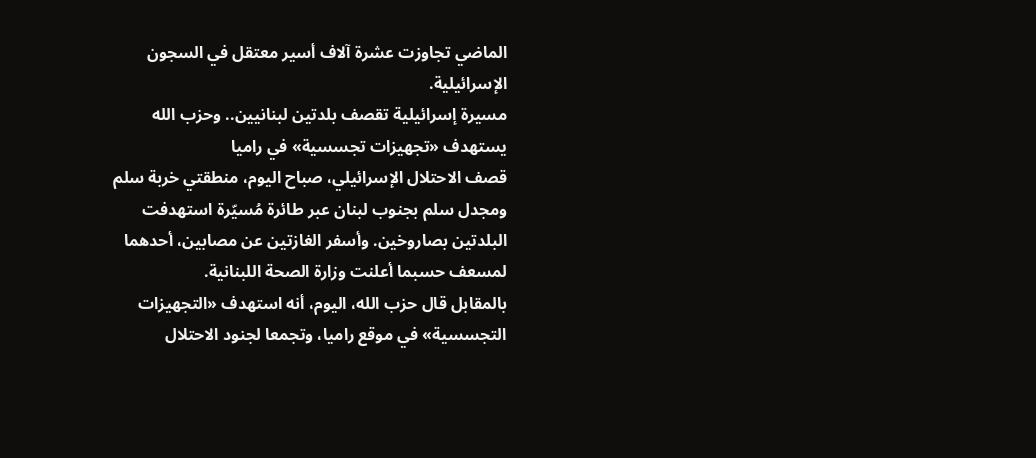الماضي تجاوزت عشرة آلاف أسير معتقل في السجون الإسرائيلية.
مسيرة إسرائيلية تقصف بلدتين لبنانيين.. وحزب الله يستهدف «تجهيزات تجسسية» في راميا
قصف الاحتلال الإسرائيلي، صباح اليوم، منطقتي خربة سلم ومجدل سلم بجنوب لبنان عبر طائرة مُسيّرة استهدفت البلدتين بصاروخين. وأسفر الغازتين عن مصابين، أحدهما لمسعف حسبما أعلنت وزارة الصحة اللبنانية.
بالمقابل قال حزب الله، اليوم، أنه استهدف «التجهيزات التجسسية» في موقع راميا، وتجمعا لجنود الاحتلال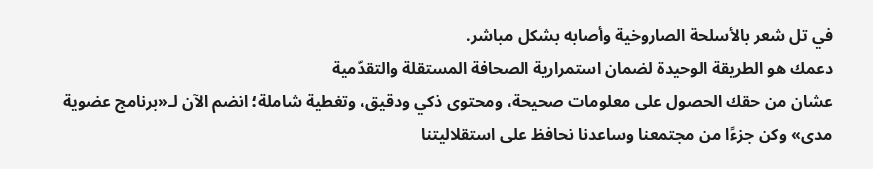في تل شعر بالأسلحة الصاروخية وأصابه بشكل مباشر.
دعمك هو الطريقة الوحيدة لضمان استمرارية الصحافة المستقلة والتقدّمية
عشان من حقك الحصول على معلومات صحيحة، ومحتوى ذكي ودقيق، وتغطية شاملة؛ انضم الآن لـ«برنامج عضوية مدى» وكن جزءًا من مجتمعنا وساعدنا نحافظ على استقلاليتنا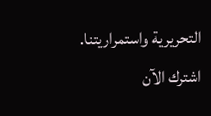التحريرية واستمراريتنا.
اشترك الآن